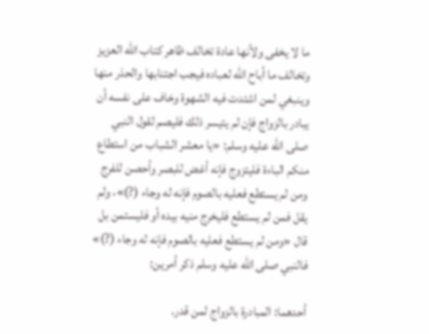ما لا يخفى ولأنها عادة تخالف ظاهر كتاب الله العزيز وتخالف ما أباح الله لعباده فيجب اجتنابها والحذر منها وينبغي لمن اشتدت فيه الشهوة وخاف على نفسه أن يبادر بالزواج فإن لم يتيسر ذلك فليصم لقول النبي صلى الله عليه وسلم: «يا معشر الشباب من استطاع منكم الباءة فليتزوج فإنه أغض للبصر وأحصن للفرج ومن لم يستطع فعليه بالصوم فإنه له وجاء (?)»، ولم يقل فمن لم يستطع فليخرج منيه بيده أو فليستمن بل قال «ومن لم يستطع فعليه بالصوم فإنه له وجاء (?)» فالنبي صلى الله عليه وسلم ذكر أمرين:

أحدهما: المبادرة بالزواج لمن قدر.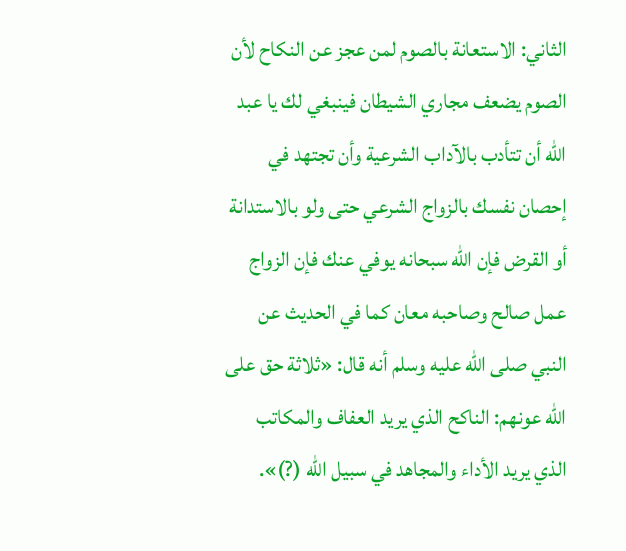الثاني: الاستعانة بالصوم لمن عجز عن النكاح لأن الصوم يضعف مجاري الشيطان فينبغي لك يا عبد الله أن تتأدب بالآداب الشرعية وأن تجتهد في إحصان نفسك بالزواج الشرعي حتى ولو بالاستدانة أو القرض فإن الله سبحانه يوفي عنك فإن الزواج عمل صالح وصاحبه معان كما في الحديث عن النبي صلى الله عليه وسلم أنه قال: «ثلاثة حق على الله عونهم: الناكح الذي يريد العفاف والمكاتب الذي يريد الأداء والمجاهد في سبيل الله (?)».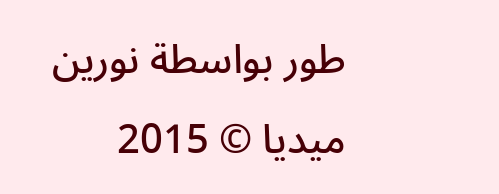طور بواسطة نورين ميديا © 2015